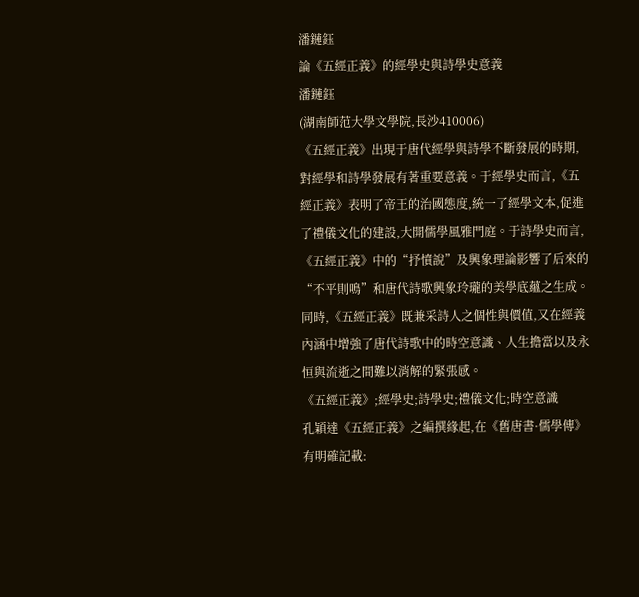潘鏈鈺
論《五經正義》的經學史與詩學史意義
潘鏈鈺
(湖南師范大學文學院,長沙410006)
《五經正義》出現于唐代經學與詩學不斷發展的時期,對經學和詩學發展有著重要意義。于經學史而言,《五經正義》表明了帝王的治國態度,統一了經學文本,促進了禮儀文化的建設,大開儒學風雅門庭。于詩學史而言,《五經正義》中的“抒憤說”及興象理論影響了后來的“不平則鳴”和唐代詩歌興象玲瓏的美學底蘊之生成。同時,《五經正義》既兼采詩人之個性與價值,又在經義內涵中增強了唐代詩歌中的時空意識、人生擔當以及永恒與流逝之間難以消解的緊張感。
《五經正義》;經學史;詩學史;禮儀文化;時空意識
孔穎達《五經正義》之編撰緣起,在《舊唐書·儒學傳》有明確記載: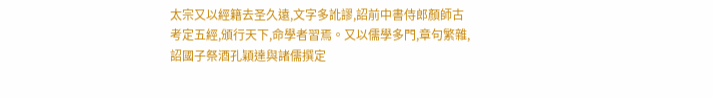太宗又以經籍去圣久遠,文字多訛謬,詔前中書侍郎顏師古考定五經,頒行天下,命學者習焉。又以儒學多門,章句繁雜,詔國子祭酒孔穎達與諸儒撰定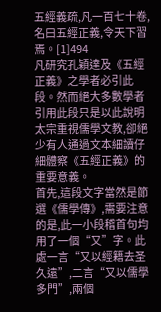五經義疏,凡一百七十卷,名曰五經正義,令天下習焉。[1]494
凡研究孔穎達及《五經正義》之學者必引此段。然而絕大多數學者引用此段只是以此說明太宗重視儒學文教,卻絕少有人通過文本細讀仔細體察《五經正義》的重要意義。
首先,這段文字當然是節選《儒學傳》,需要注意的是,此一小段稽首句均用了一個“又”字。此處一言“又以經籍去圣久遠”,二言“又以儒學多門”,兩個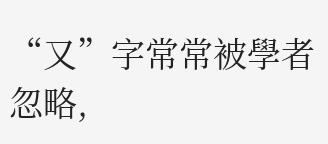“又”字常常被學者忽略,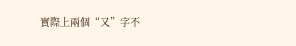實際上兩個“又”字不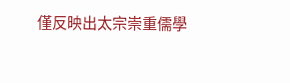僅反映出太宗崇重儒學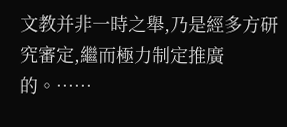文教并非一時之舉,乃是經多方研究審定,繼而極力制定推廣的。……